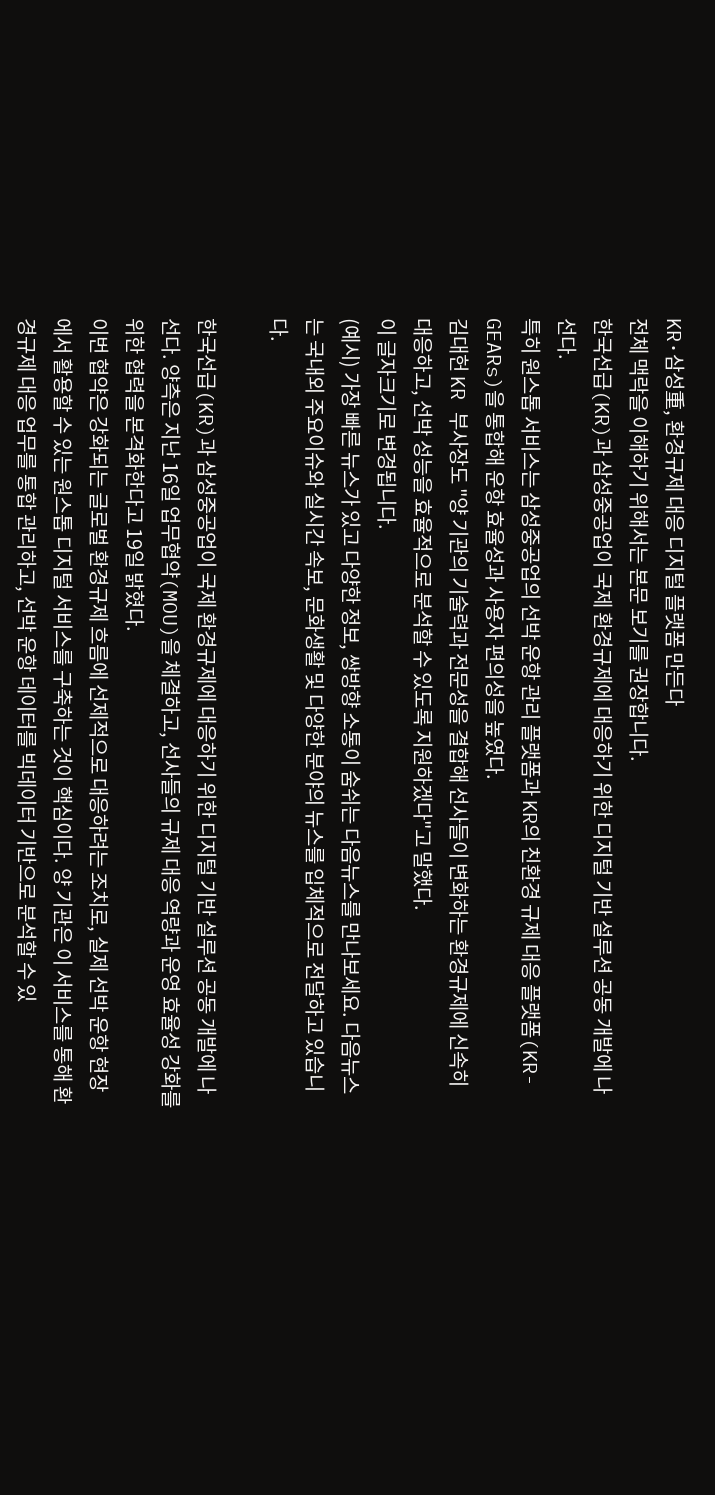KR·삼성重, 환경규제 대응 디지털 플랫폼 만든다
전체 맥락을 이해하기 위해서는 본문 보기를 권장합니다.
한국선급(KR)과 삼성중공업이 국제 환경규제에 대응하기 위한 디지털 기반 설루션 공동 개발에 나선다.
특히 원스톱 서비스는 삼성중공업의 선박 운항 관리 플랫폼과 KR의 친환경 규제 대응 플랫폼(KR-GEARs)을 통합해 운항 효율성과 사용자 편의성을 높였다.
김대헌 KR 부사장도 "양 기관의 기술력과 전문성을 결합해 선사들이 변화하는 환경규제에 신속히 대응하고, 선박 성능을 효율적으로 분석할 수 있도록 지원하겠다"고 말했다.
이 글자크기로 변경됩니다.
(예시) 가장 빠른 뉴스가 있고 다양한 정보, 쌍방향 소통이 숨쉬는 다음뉴스를 만나보세요. 다음뉴스는 국내외 주요이슈와 실시간 속보, 문화생활 및 다양한 분야의 뉴스를 입체적으로 전달하고 있습니다.

한국선급(KR)과 삼성중공업이 국제 환경규제에 대응하기 위한 디지털 기반 설루션 공동 개발에 나선다. 양측은 지난 16일 업무협약(MOU)을 체결하고, 선사들의 규제 대응 역량과 운영 효율성 강화를 위한 협력을 본격화한다고 19일 밝혔다.
이번 협약은 강화되는 글로벌 환경규제 흐름에 선제적으로 대응하려는 조치로, 실제 선박 운항 현장에서 활용할 수 있는 원스톱 디지털 서비스를 구축하는 것이 핵심이다. 양 기관은 이 서비스를 통해 환경규제 대응 업무를 통합 관리하고, 선박 운항 데이터를 빅데이터 기반으로 분석할 수 있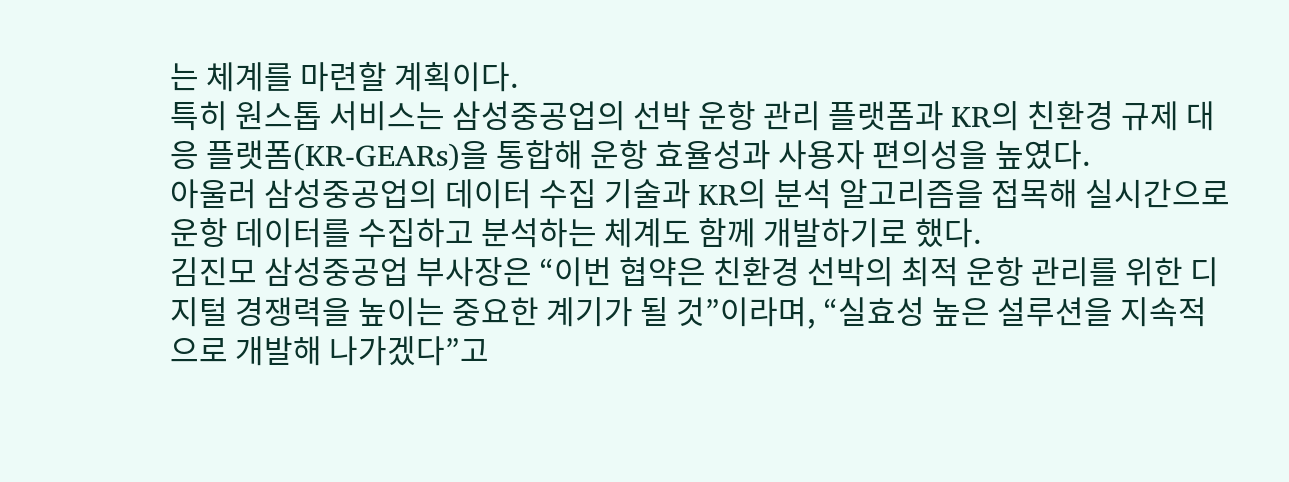는 체계를 마련할 계획이다.
특히 원스톱 서비스는 삼성중공업의 선박 운항 관리 플랫폼과 KR의 친환경 규제 대응 플랫폼(KR-GEARs)을 통합해 운항 효율성과 사용자 편의성을 높였다.
아울러 삼성중공업의 데이터 수집 기술과 KR의 분석 알고리즘을 접목해 실시간으로 운항 데이터를 수집하고 분석하는 체계도 함께 개발하기로 했다.
김진모 삼성중공업 부사장은 “이번 협약은 친환경 선박의 최적 운항 관리를 위한 디지털 경쟁력을 높이는 중요한 계기가 될 것”이라며, “실효성 높은 설루션을 지속적으로 개발해 나가겠다”고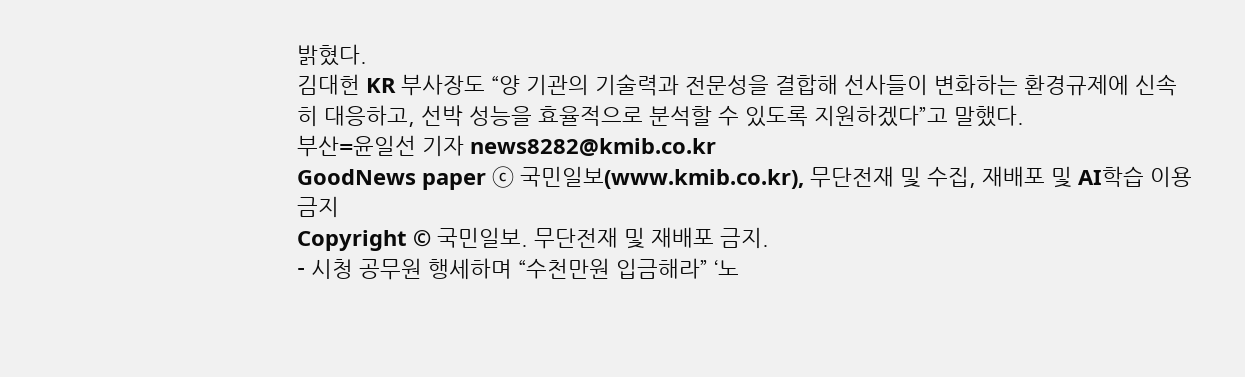밝혔다.
김대헌 KR 부사장도 “양 기관의 기술력과 전문성을 결합해 선사들이 변화하는 환경규제에 신속히 대응하고, 선박 성능을 효율적으로 분석할 수 있도록 지원하겠다”고 말했다.
부산=윤일선 기자 news8282@kmib.co.kr
GoodNews paper ⓒ 국민일보(www.kmib.co.kr), 무단전재 및 수집, 재배포 및 AI학습 이용 금지
Copyright © 국민일보. 무단전재 및 재배포 금지.
- 시청 공무원 행세하며 “수천만원 입금해라” ‘노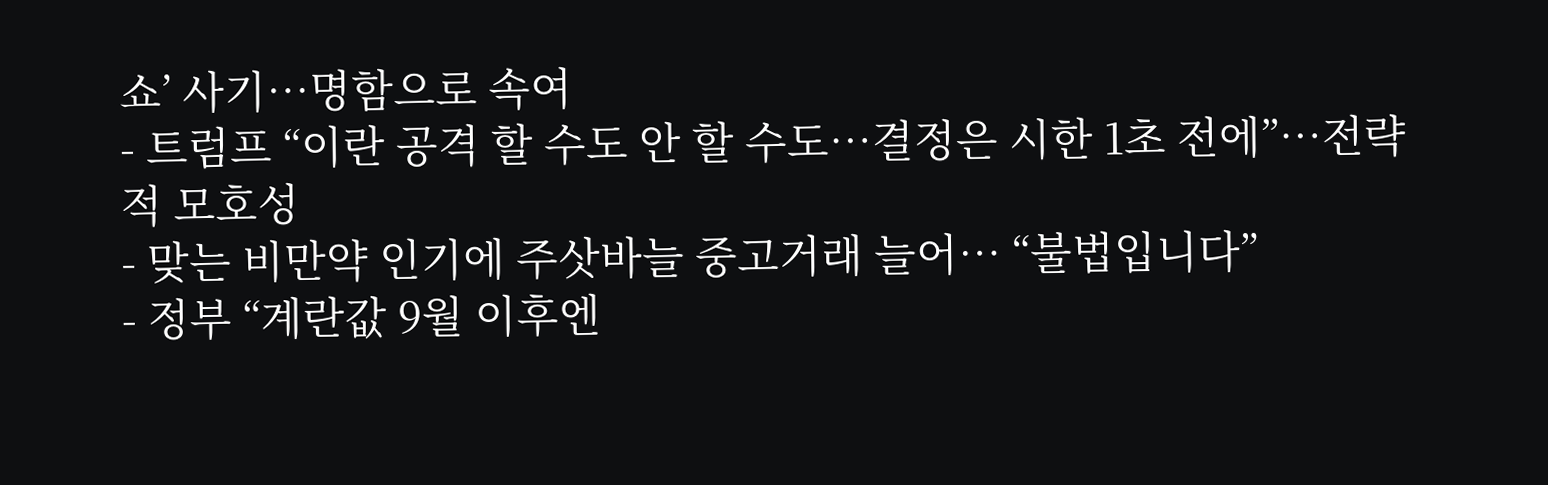쇼’ 사기…명함으로 속여
- 트럼프 “이란 공격 할 수도 안 할 수도…결정은 시한 1초 전에”…전략적 모호성
- 맞는 비만약 인기에 주삿바늘 중고거래 늘어… “불법입니다”
- 정부 “계란값 9월 이후엔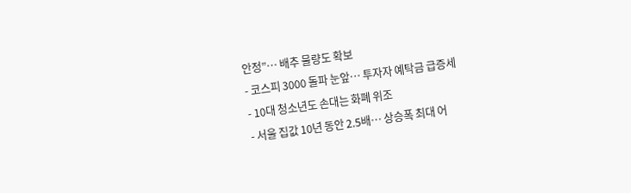안정”… 배추 물량도 확보
- 코스피 3000 돌파 눈앞… 투자자 예탁금 급증세
- 10대 청소년도 손대는 화폐 위조
- 서울 집값 10년 동안 2.5배… 상승폭 최대 어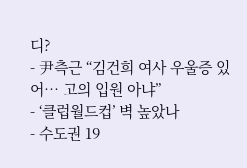디?
- 尹측근 “김건희 여사 우울증 있어… 고의 입원 아냐”
- ‘클럽월드컵’ 벽 높았나
- 수도권 19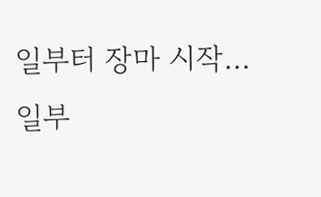일부터 장마 시작… 일부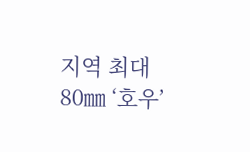지역 최대 80㎜ ‘호우’